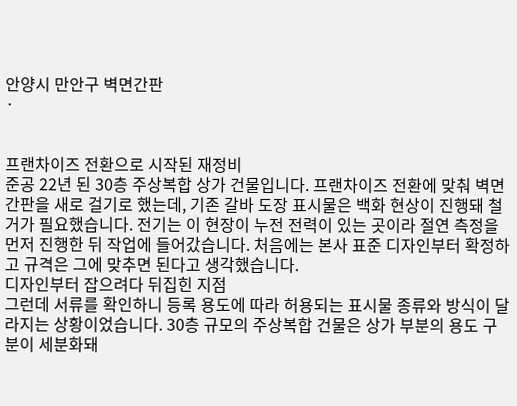안양시 만안구 벽면간판
·


프랜차이즈 전환으로 시작된 재정비
준공 22년 된 30층 주상복합 상가 건물입니다. 프랜차이즈 전환에 맞춰 벽면간판을 새로 걸기로 했는데, 기존 갈바 도장 표시물은 백화 현상이 진행돼 철거가 필요했습니다. 전기는 이 현장이 누전 전력이 있는 곳이라 절연 측정을 먼저 진행한 뒤 작업에 들어갔습니다. 처음에는 본사 표준 디자인부터 확정하고 규격은 그에 맞추면 된다고 생각했습니다.
디자인부터 잡으려다 뒤집힌 지점
그런데 서류를 확인하니 등록 용도에 따라 허용되는 표시물 종류와 방식이 달라지는 상황이었습니다. 30층 규모의 주상복합 건물은 상가 부분의 용도 구분이 세분화돼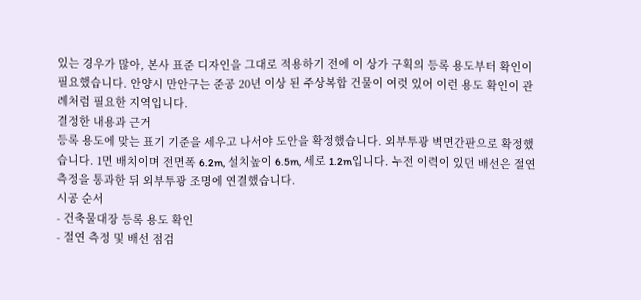있는 경우가 많아, 본사 표준 디자인을 그대로 적용하기 전에 이 상가 구획의 등록 용도부터 확인이 필요했습니다. 안양시 만안구는 준공 20년 이상 된 주상복합 건물이 여럿 있어 이런 용도 확인이 관례처럼 필요한 지역입니다.
결정한 내용과 근거
등록 용도에 맞는 표기 기준을 세우고 나서야 도안을 확정했습니다. 외부투광 벽면간판으로 확정했습니다. 1면 배치이며 전면폭 6.2m, 설치높이 6.5m, 세로 1.2m입니다. 누전 이력이 있던 배선은 절연 측정을 통과한 뒤 외부투광 조명에 연결했습니다.
시공 순서
- 건축물대장 등록 용도 확인
- 절연 측정 및 배선 점검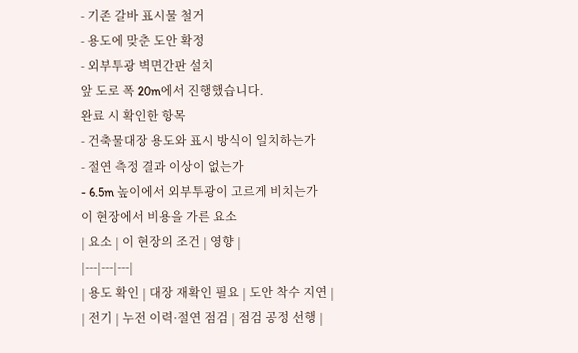- 기존 갈바 표시물 철거
- 용도에 맞춘 도안 확정
- 외부투광 벽면간판 설치
앞 도로 폭 20m에서 진행했습니다.
완료 시 확인한 항목
- 건축물대장 용도와 표시 방식이 일치하는가
- 절연 측정 결과 이상이 없는가
- 6.5m 높이에서 외부투광이 고르게 비치는가
이 현장에서 비용을 가른 요소
| 요소 | 이 현장의 조건 | 영향 |
|---|---|---|
| 용도 확인 | 대장 재확인 필요 | 도안 착수 지연 |
| 전기 | 누전 이력·절연 점검 | 점검 공정 선행 |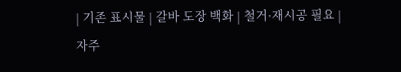| 기존 표시물 | 갈바 도장 백화 | 철거·재시공 필요 |
자주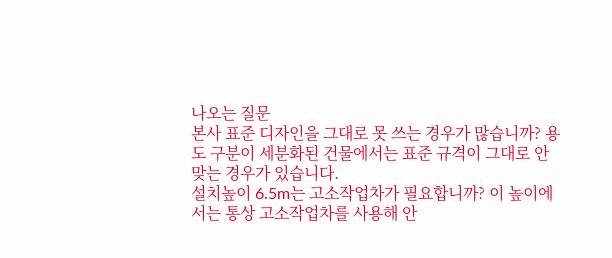나오는 질문
본사 표준 디자인을 그대로 못 쓰는 경우가 많습니까? 용도 구분이 세분화된 건물에서는 표준 규격이 그대로 안 맞는 경우가 있습니다.
설치높이 6.5m는 고소작업차가 필요합니까? 이 높이에서는 통상 고소작업차를 사용해 안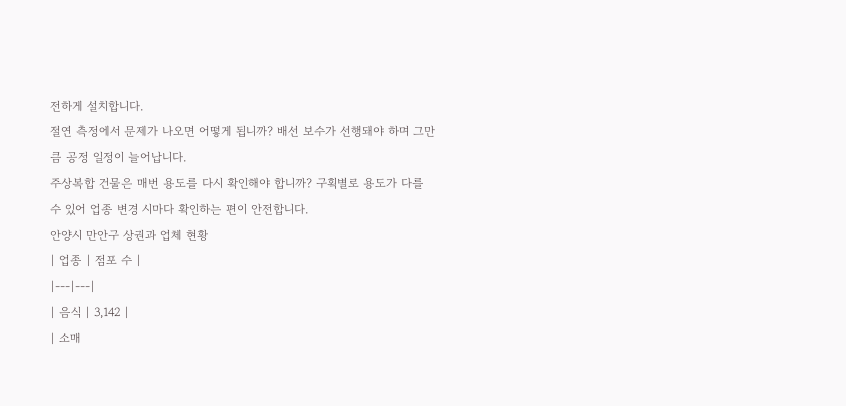전하게 설치합니다.
절연 측정에서 문제가 나오면 어떻게 됩니까? 배선 보수가 선행돼야 하며 그만큼 공정 일정이 늘어납니다.
주상복합 건물은 매번 용도를 다시 확인해야 합니까? 구획별로 용도가 다를 수 있어 업종 변경 시마다 확인하는 편이 안전합니다.
안양시 만안구 상권과 업체 현황
| 업종 | 점포 수 |
|---|---|
| 음식 | 3,142 |
| 소매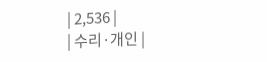| 2,536 |
| 수리·개인 |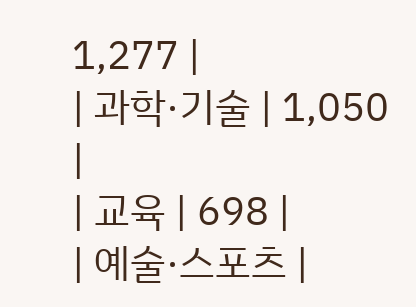1,277 |
| 과학·기술 | 1,050 |
| 교육 | 698 |
| 예술·스포츠 |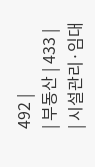492 |
| 부동산 | 433 |
| 시설관리·임대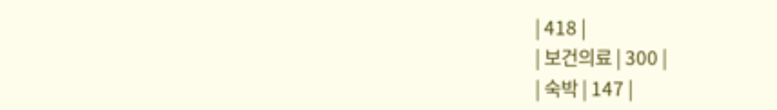| 418 |
| 보건의료 | 300 |
| 숙박 | 147 |